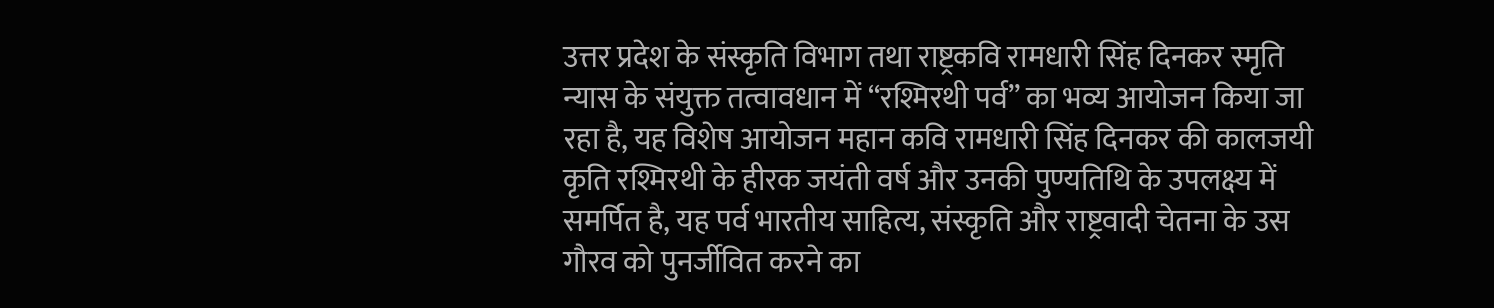उत्तर प्रदेश के संस्कृति विभाग तथा राष्ट्रकवि रामधारी सिंह दिनकर स्मृति न्यास के संयुक्त तत्वावधान में “रश्मिरथी पर्व” का भव्य आयोजन किया जा रहा है, यह विशेष आयोजन महान कवि रामधारी सिंह दिनकर की कालजयी कृति रश्मिरथी के हीरक जयंती वर्ष और उनकी पुण्यतिथि के उपलक्ष्य में समर्पित है, यह पर्व भारतीय साहित्य, संस्कृति और राष्ट्रवादी चेतना के उस गौरव को पुनर्जीवित करने का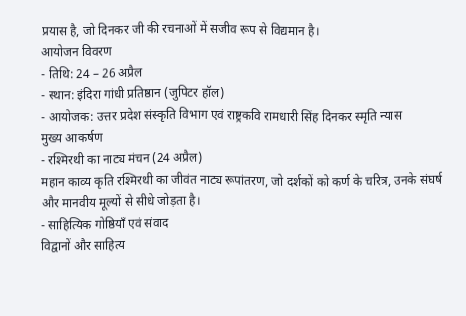प्रयास है, जो दिनकर जी की रचनाओं में सजीव रूप से विद्यमान है।
आयोजन विवरण
- तिथि: 24 – 26 अप्रैल
- स्थान: इंदिरा गांधी प्रतिष्ठान (जुपिटर हॉल)
- आयोजक: उत्तर प्रदेश संस्कृति विभाग एवं राष्ट्रकवि रामधारी सिंह दिनकर स्मृति न्यास
मुख्य आकर्षण
- रश्मिरथी का नाट्य मंचन (24 अप्रैल)
महान काव्य कृति रश्मिरथी का जीवंत नाट्य रूपांतरण, जो दर्शकों को कर्ण के चरित्र, उनके संघर्ष और मानवीय मूल्यों से सीधे जोड़ता है।
- साहित्यिक गोष्ठियाँ एवं संवाद
विद्वानों और साहित्य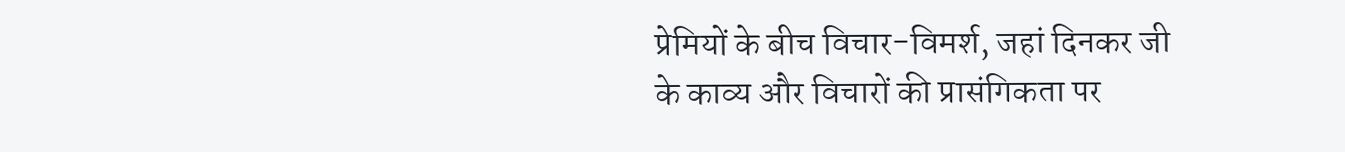प्रेमियों के बीच विचार-विमर्श, जहां दिनकर जी के काव्य और विचारों की प्रासंगिकता पर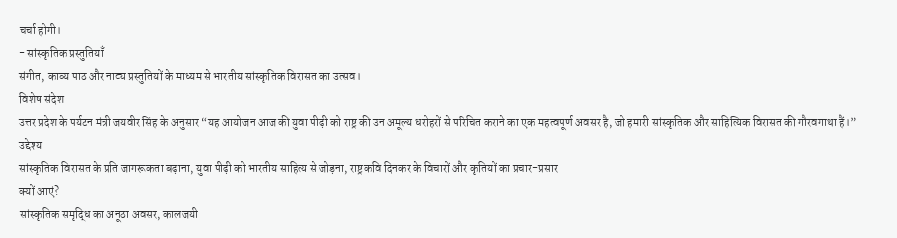चर्चा होगी।
- सांस्कृतिक प्रस्तुतियाँ
संगीत, काव्य पाठ और नाट्य प्रस्तुतियों के माध्यम से भारतीय सांस्कृतिक विरासत का उत्सव।
विशेष संदेश
उत्तर प्रदेश के पर्यटन मंत्री जयवीर सिंह के अनुसार “यह आयोजन आज की युवा पीढ़ी को राष्ट्र की उन अमूल्य धरोहरों से परिचित कराने का एक महत्वपूर्ण अवसर है, जो हमारी सांस्कृतिक और साहित्यिक विरासत की गौरवगाथा हैं।”
उद्देश्य
सांस्कृतिक विरासत के प्रति जागरूकता बढ़ाना, युवा पीढ़ी को भारतीय साहित्य से जोड़ना, राष्ट्रकवि दिनकर के विचारों और कृतियों का प्रचार-प्रसार
क्यों आएं?
सांस्कृतिक समृद्धि का अनूठा अवसर, कालजयी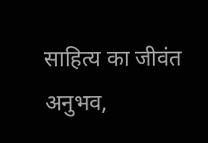साहित्य का जीवंत अनुभव,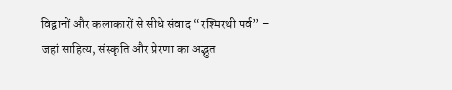विद्वानों और कलाकारों से सीधे संवाद “रश्मिरथी पर्व” – जहां साहित्य, संस्कृति और प्रेरणा का अद्भुत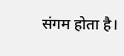संगम होता है।